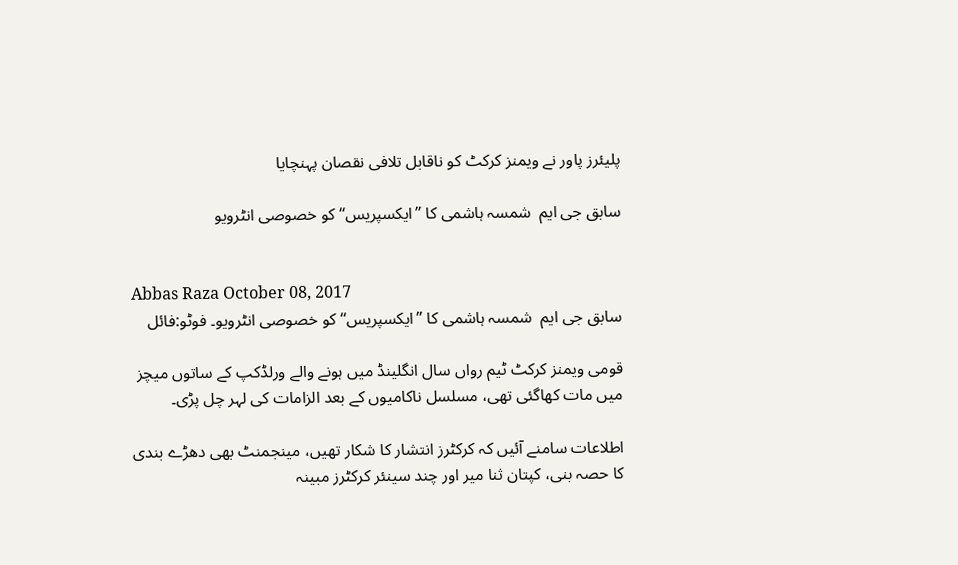پلیئرز پاور نے ویمنز کرکٹ کو ناقابل تلافی نقصان پہنچایا

سابق جی ایم  شمسہ ہاشمی کا ’’ایکسپریس‘‘ کو خصوصی انٹرویو


Abbas Raza October 08, 2017
سابق جی ایم  شمسہ ہاشمی کا ’’ایکسپریس‘‘ کو خصوصی انٹرویو۔ فوٹو:فائل

قومی ویمنز کرکٹ ٹیم رواں سال انگلینڈ میں ہونے والے ورلڈکپ کے ساتوں میچز میں مات کھاگئی تھی، مسلسل ناکامیوں کے بعد الزامات کی لہر چل پڑی۔

اطلاعات سامنے آئیں کہ کرکٹرز انتشار کا شکار تھیں، مینجمنٹ بھی دھڑے بندی کا حصہ بنی، کپتان ثنا میر اور چند سینئر کرکٹرز مبینہ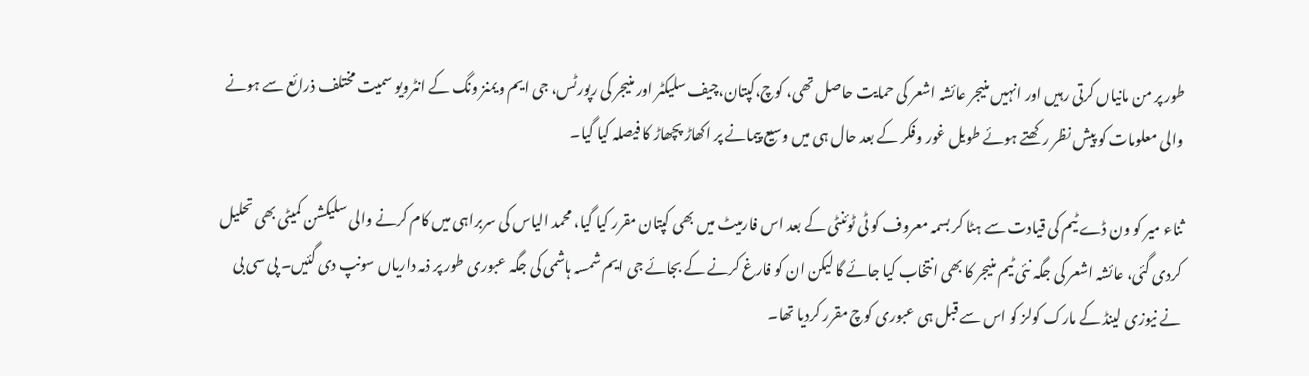طور پر من مانیاں کرتی رہیں اور انہیں منیجر عائشہ اشعر کی حمایت حاصل تھی، کوچ،کپتان،چیف سلیکٹر اور منیجر کی رپورٹس، جی ایم ویمنز ونگ کے انٹرویو سمیت مختلف ذرائع سے ہونے والی معلومات کو پیش نظر رکھتے ہوئے طویل غور وفکر کے بعد حال ہی میں وسیع پیمانے پر اکھاڑ پچھاڑ کا فیصلہ کیا گیا۔

ثناء میر کو ون ڈے ٹیم کی قیادت سے ہٹا کر بسمہ معروف کو ٹی ٹوئنٹی کے بعد اس فارمیٹ میں بھی کپتان مقرر کیا گیا، محمد الیاس کی سربراہی میں کام کرنے والی سلیکشن کمیٹی بھی تحلیل کردی گئی، عائشہ اشعر کی جگہ نئی ٹیم منیجر کا بھی انتخاب کیا جائے گا لیکن ان کو فارغ کرنے کے بجائے جی ایم شمسہ ہاشمی کی جگہ عبوری طور پر ذمہ داریاں سونپ دی گئیں۔ پی سی بی نے نیوزی لینڈ کے مارک کولز کو اس سے قبل ہی عبوری کوچ مقرر کردیا تھا۔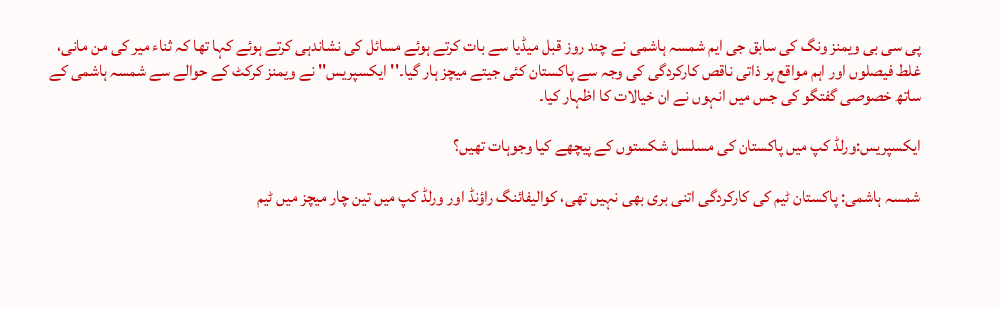پی سی بی ویمنز ونگ کی سابق جی ایم شمسہ ہاشمی نے چند روز قبل میڈیا سے بات کرتے ہوئے مسائل کی نشاندہی کرتے ہوئے کہا تھا کہ ثناء میر کی من مانی، غلط فیصلوں اور اہم مواقع پر ذاتی ناقص کارکردگی کی وجہ سے پاکستان کئی جیتے میچز ہار گیا۔''ایکسپریس'' نے ویمنز کرکٹ کے حوالے سے شمسہ ہاشمی کے ساتھ خصوصی گفتگو کی جس میں انہوں نے ان خیالات کا اظہار کیا۔

ایکسپریس:ورلڈ کپ میں پاکستان کی مسلسل شکستوں کے پیچھے کیا وجوہات تھیں؟

شمسہ ہاشمی: پاکستان ٹیم کی کارکردگی اتنی بری بھی نہیں تھی، کوالیفائنگ راؤنڈ اور ورلڈ کپ میں تین چار میچز میں ٹیم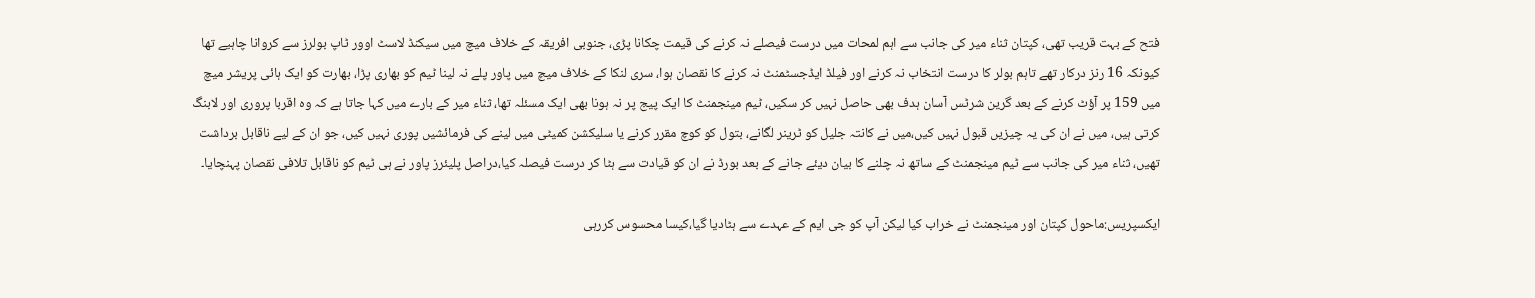فتح کے بہت قریب تھی، کپتان ثناء میر کی جانب سے اہم لمحات میں درست فیصلے نہ کرنے کی قیمت چکانا پڑی، جنوبی افریقہ کے خلاف میچ میں سیکنڈ لاسٹ اوور ٹاپ بولرز سے کروانا چاہیے تھا کیونکہ 16 رنز درکار تھے تاہم بولر کا درست انتخاب نہ کرنے اور فیلڈ ایڈجسٹمنٹ نہ کرنے کا نقصان ہوا، سری لنکا کے خلاف میچ میں پاور پلے نہ لینا ٹیم کو بھاری پڑا، بھارت کو ایک ہائی پریشر میچ میں 159 پر آؤٹ کرنے کے بعد گرین شرٹس آسان ہدف بھی حاصل نہیں کر سکیں، ٹیم مینجمنٹ کا ایک پیج پر نہ ہونا بھی ایک مسئلہ تھا، ثناء میر کے بارے میں کہا جاتا ہے کہ وہ اقربا پروری اور لابنگ کرتی ہیں، میں نے ان کی یہ چیزیں قبول نہیں کیں،میں نے کانتہ جلیل کو ٹرینر لگانے، بتول کو کوچ مقرر کرنے یا سلیکشن کمیٹی میں لینے کی فرمائشیں پوری نہیں کیں، جو ان کے لیے ناقابل برداشت تھیں، ثناء میر کی جانب سے ٹیم مینجمنٹ کے ساتھ نہ چلنے کا بیان دیئے جانے کے بعد بورڈ نے ان کو قیادت سے ہٹا کر درست فیصلہ کیا،دراصل پلیئرز پاور نے ہی ٹیم کو ناقابل تلافی نقصان پہنچایا۔

ایکسپریس:ماحول کپتان اور مینجمنٹ نے خراب کیا لیکن آپ کو جی ایم کے عہدے سے ہٹادیا گیا،کیسا محسوس کررہی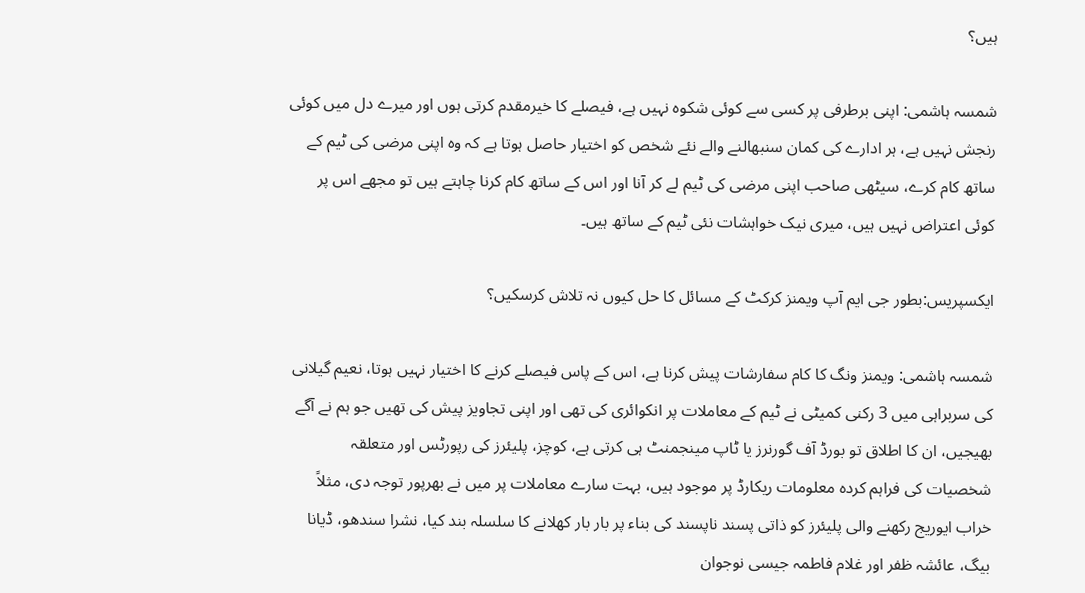ہیں؟

شمسہ ہاشمی: اپنی برطرفی پر کسی سے کوئی شکوہ نہیں ہے، فیصلے کا خیرمقدم کرتی ہوں اور میرے دل میں کوئی رنجش نہیں ہے، ہر ادارے کی کمان سنبھالنے والے نئے شخص کو اختیار حاصل ہوتا ہے کہ وہ اپنی مرضی کی ٹیم کے ساتھ کام کرے، سیٹھی صاحب اپنی مرضی کی ٹیم لے کر آنا اور اس کے ساتھ کام کرنا چاہتے ہیں تو مجھے اس پر کوئی اعتراض نہیں ہیں، میری نیک خواہشات نئی ٹیم کے ساتھ ہیں۔

ایکسپریس:بطور جی ایم آپ ویمنز کرکٹ کے مسائل کا حل کیوں نہ تلاش کرسکیں؟

شمسہ ہاشمی: ویمنز ونگ کا کام سفارشات پیش کرنا ہے، اس کے پاس فیصلے کرنے کا اختیار نہیں ہوتا، نعیم گیلانی کی سربراہی میں 3 رکنی کمیٹی نے ٹیم کے معاملات پر انکوائری کی تھی اور اپنی تجاویز پیش کی تھیں جو ہم نے آگے بھیجیں، ان کا اطلاق تو بورڈ آف گورنرز یا ٹاپ مینجمنٹ ہی کرتی ہے، کوچز، پلیئرز کی رپورٹس اور متعلقہ شخصیات کی فراہم کردہ معلومات ریکارڈ پر موجود ہیں، بہت سارے معاملات پر میں نے بھرپور توجہ دی، مثلاً خراب ایوریج رکھنے والی پلیئرز کو ذاتی پسند ناپسند کی بناء پر بار بار کھلانے کا سلسلہ بند کیا، نشرا سندھو، ڈیانا بیگ، عائشہ ظفر اور غلام فاطمہ جیسی نوجوان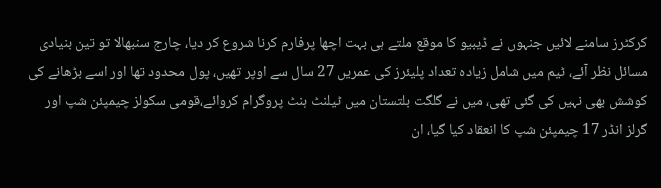کرکٹرز سامنے لائیں جنہوں نے ڈیبیو کا موقع ملتے ہی بہت اچھا پرفارم کرنا شروع کر دیا، چارج سنبھالا تو تین بنیادی مسائل نظر آئے، ٹیم میں شامل زیادہ تعداد پلیئرز کی عمریں 27 سال سے اوپر تھیں، پول محدود تھا اور اسے بڑھانے کی کوشش بھی نہیں کی گئی تھی، میں نے گلگت بلتستان میں ٹیلنٹ ہنٹ پروگرام کروائے،قومی سکولز چیمپئن شپ اور گرلز انڈر 17 چیمپئن شپ کا انعقاد کیا گیا، ان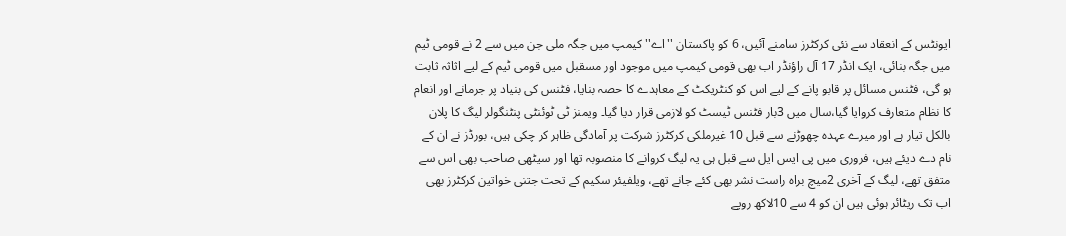ایونٹس کے انعقاد سے نئی کرکٹرز سامنے آئیں، 6 کو پاکستان ''اے'' کیمپ میں جگہ ملی جن میں سے 2 نے قومی ٹیم میں جگہ بنائی، ایک انڈر 17 آل راؤنڈر اب بھی قومی کیمپ میں موجود اور مسقبل میں قومی ٹیم کے لیے اثاثہ ثابت ہو گی، فٹنس مسائل پر قابو پانے کے لیے اس کو کنٹریکٹ کے معاہدے کا حصہ بنایا، فٹنس کی بنیاد پر جرمانے اور انعام کا نظام متعارف کروایا گیا،سال میں 3بار فٹنس ٹیسٹ کو لازمی قرار دیا گیا۔ ویمنز ٹی ٹوئنٹی پنٹنگولر لیگ کا پلان بالکل تیار ہے اور میرے عہدہ چھوڑنے سے قبل 10 غیرملکی کرکٹرز شرکت پر آمادگی ظاہر کر چکی ہیں، بورڈز نے ان کے نام دے دیئے ہیں، فروری میں پی ایس ایل سے قبل ہی یہ لیگ کروانے کا منصوبہ تھا اور سیٹھی صاحب بھی اس سے متفق تھے، لیگ کے آخری 2میچ براہ راست نشر بھی کئے جانے تھے، ویلفیئر سکیم کے تحت جتنی خواتین کرکٹرز بھی اب تک ریٹائر ہوئی ہیں ان کو 4 سے 10لاکھ روپے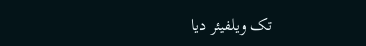تک ویلفیئر دیا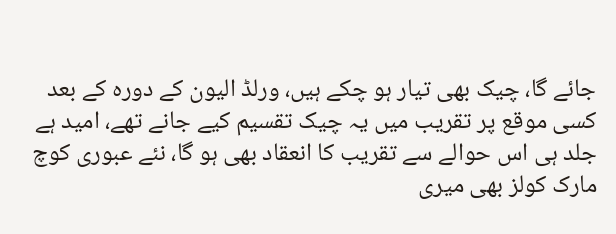جائے گا، چیک بھی تیار ہو چکے ہیں، ورلڈ الیون کے دورہ کے بعد کسی موقع پر تقریب میں یہ چیک تقسیم کیے جانے تھے، امید ہے جلد ہی اس حوالے سے تقریب کا انعقاد بھی ہو گا، نئے عبوری کوچ مارک کولز بھی میری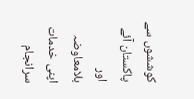کوششوں سے پاکستان آئے اور بلامعاوضہ اپنی خدمات سرانجام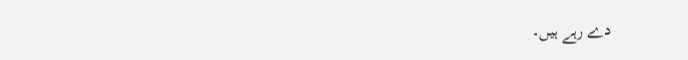دے رہے ہیں۔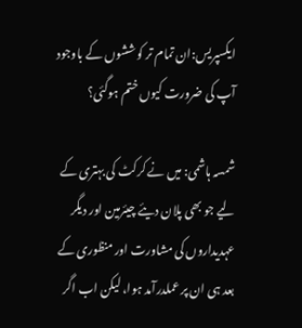ایکسپریس:ان تمام تر کوششوں کے باوجود آپ کی ضرورت کیوں ختم ہوگئی؟

شمسہ ہاشمی: میں نے کرکٹ کی بہتری کے لیے جو بھی پلان دیئے چیئرمین اور دیگر عہدیداروں کی مشاورت اور منظوری کے بعد ہی ان پر عملدرآمد ہوا، لیکن اب اگر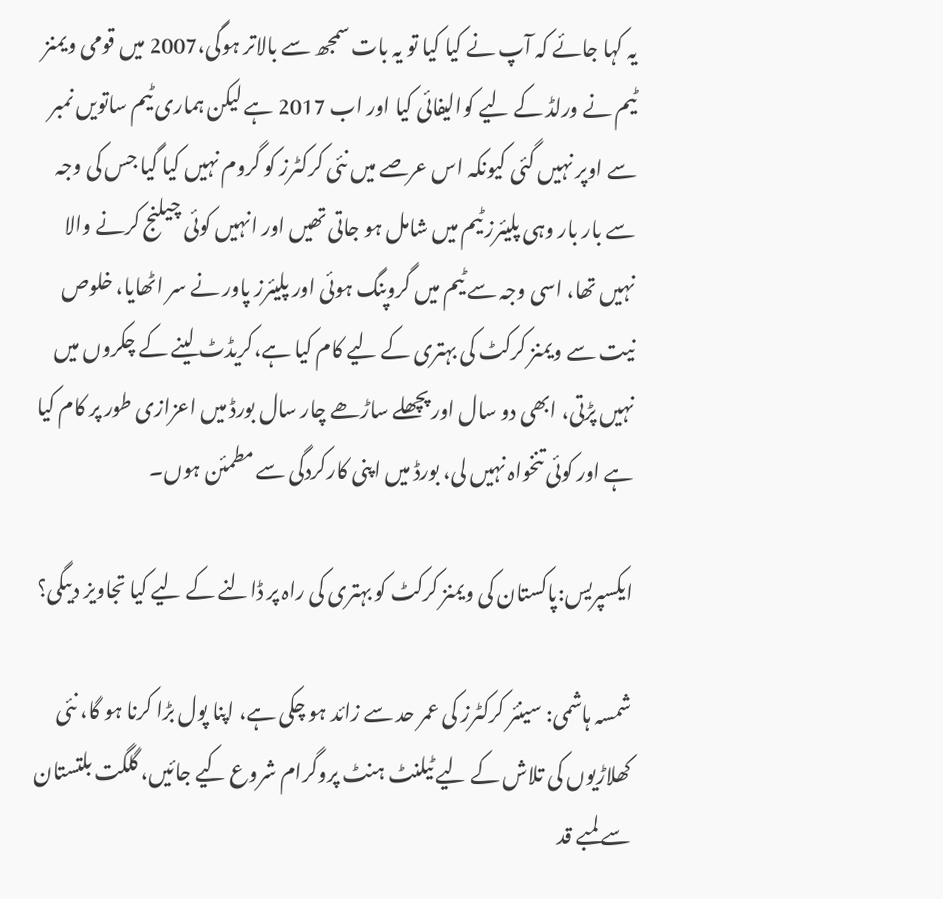یہ کہا جائے کہ آپ نے کیا کیا تو یہ بات سمجھ سے بالاتر ہوگی،2007 میں قومی ویمنز ٹیم نے ورلڈ کے لیے کوالیفائی کیا اور اب 2017 ہے لیکن ہماری ٹیم ساتویں نمبر سے اوپر نہیں گئی کیونکہ اس عرصے میں نئی کرکٹرز کو گروم نہیں کیا گیا جس کی وجہ سے بار بار وہی پلیئرز ٹیم میں شامل ہو جاتی تھیں اور انہیں کوئی چیلنج کرنے والا نہیں تھا، اسی وجہ سے ٹیم میں گروپنگ ہوئی اور پلیئرز پاور نے سر اٹھایا، خلوص نیت سے ویمنز کرکٹ کی بہتری کے لیے کام کیا ہے،کریڈٹ لینے کے چکروں میں نہیں پڑتی، ابھی دو سال اور پچھلے ساڑھے چار سال بورڈ میں اعزازی طور پر کام کیا ہے اور کوئی تنخواہ نہیں لی، بورڈ میں اپنی کارکردگی سے مطمئن ہوں۔

ایکسپریس:پاکستان کی ویمنز کرکٹ کو بہتری کی راہ پر ڈالنے کے لیے کیا تجاویز دیںگی؟

شمسہ ہاشمی: سینئر کرکٹرز کی عمر حد سے زائد ہو چکی ہے، اپنا پول بڑا کرنا ہو گا، نئی کھلاڑیوں کی تلاش کے لیے ٹیلنٹ ہنٹ پروگرام شروع کیے جائیں، گلگت بلتستان سے لمبے قد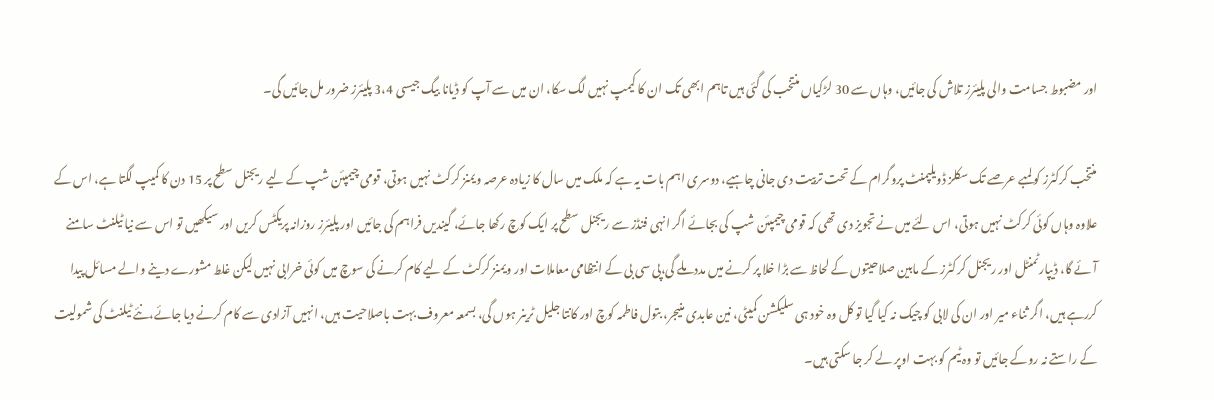اور مضبوط جسامت والی پلیئرز تلاش کی جائیں، وہاں سے 30 لڑکیاں منتخب کی گئی ہیں تاہم ابھی تک ان کا کیمپ نہیں لگ سکا، ان میں سے آپ کو ڈیانا بیگ جیسی 3،4 پلیئرز ضرور مل جائیں گی۔

منتخب کرکٹرز کو لمبے عرصے تک سکلز ڈویلپمنٹ پروگرام کے تحت تربیت دی جانی چاہیے، دوسری اہم بات یہ ہے کہ ملک میں سال کا زیادہ عرصہ ویمنز کرکٹ نہیں ہوتی، قومی چیمپئن شپ کے لیے ریجنل سطح پر 15 دن کا کمیپ لگتا ہے، اس کے علاوہ وہاں کوئی کرکٹ نہیں ہوتی، اس لئے میں نے تجویز دی تھی کہ قومی چیمپئن شپ کی بجائے اگر انہی فنڈز سے ریجنل سطح پر ایک کوچ رکھا جائے، گیندیں فراہم کی جائیں اور پلیئرز روزانہ پریکٹس کریں اور سیکھیں تو اس سے نیا ٹیلنٹ سامنے آئے گا، ڈیپارٹمنٹل اور ریجنل کرکٹرز کے مابین صلاحیتوں کے لحاظ سے بڑا خلا پر کرنے میں مدد ملے گی،پی سی بی کے انتظامی معاملات اور ویمنز کرکٹ کے لیے کام کرنے کی سوچ میں کوئی خرابی نہیں لیکن غلط مشورے دینے والے مسائل پیدا کررہے ہیں، اگر ثناء میر اور ان کی لابی کو چیک نہ کیا گیا تو کل وہ خود ہی سلیکشن کمیٹی، نین عابدی منیجر، بتول فاطمہ کوچ اور کانتا جلیل ٹرینر ہوں گی، بسمعہ معروف بہت باصلاحیت ہیں، انہیں آزادی سے کام کرنے دیا جائے،نئے ٹیلنٹ کی شمولیت کے راستے نہ روکے جائیں تو وہ ٹیم کو بہت اوپر لے کر جا سکتی ہیں۔